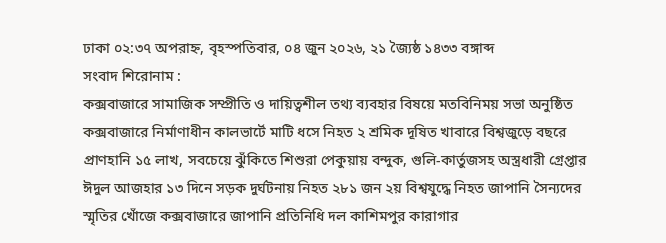ঢাকা ০২:৩৭ অপরাহ্ন, বৃহস্পতিবার, ০৪ জুন ২০২৬, ২১ জ্যৈষ্ঠ ১৪৩৩ বঙ্গাব্দ
সংবাদ শিরোনাম :
কক্সবাজারে সামাজিক সম্প্রীতি ও দায়িত্বশীল তথ্য ব্যবহার বিষয়ে মতবিনিময় সভা অনুষ্ঠিত কক্সবাজারে নির্মাণাধীন কালভার্টে মাটি ধসে নিহত ২ শ্রমিক দূষিত খাবারে বিশ্বজুড়ে বছরে প্রাণহানি ১৫ লাখ, সবচেয়ে ঝুঁকিতে শিশুরা পেকুয়ায় বন্দুক, গুলি-কার্তুজসহ অস্ত্রধারী গ্রেপ্তার ঈদুল আজহার ১৩ দিনে সড়ক দুর্ঘটনায় নিহত ২৮১ জন ২য় বিশ্বযুদ্ধে নিহত জাপানি সৈন্যদের স্মৃতির খোঁজে কক্সবাজারে জাপানি প্রতিনিধি দল কাশিমপুর কারাগার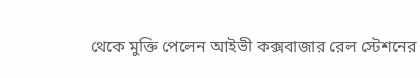থেকে মুক্তি পেলেন আইভী কক্সবাজার রেল স্টেশনের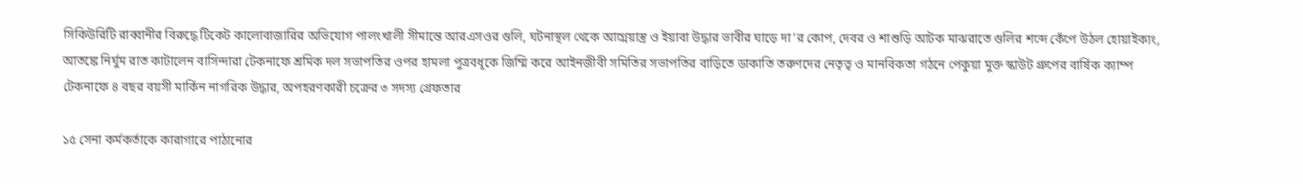সিকিউরিটি রাব্বানীর বিরুদ্ধে টিকেট কালোবাজারির অভিযোগ পালংখালী সীমান্তে আরএসওর গুলি, ঘটনাস্থল থেকে আগ্নেয়াস্ত্র ও ইয়াবা উদ্ধার ভাবীর ঘাড়ে দা’র কোপ, দেবর ও শাশুড়ি আটক মাঝরাতে গুলির শব্দে কেঁপে উঠল হোয়াইক্যং, আতঙ্কে নির্ঘুম রাত কাটালেন বাসিন্দারা টেকনাফে শ্রমিক দল সভাপতির ওপর হামলা পুত্রবধূকে জিম্মি করে আইনজীবী সমিতির সভাপতির বাড়িতে ডাকাতি তরুণদের নেতৃত্ব ও মানবিকতা গঠনে পেকুয়া মুক্ত স্কাউট গ্রুপের বার্ষিক ক্যাম্প টেকনাফে ৪ বছর বয়সী মার্কিন নাগরিক উদ্ধার, অপহরণকারী চক্রের ৩ সদস্য গ্রেফতার

১৫ সেনা কর্মকর্তাকে কারাগারে পাঠানোর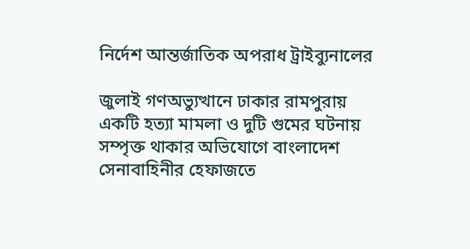নির্দেশ আন্তর্জাতিক অপরাধ ট্রাইব্যুনালের

জুলাই গণঅভ্যুত্থানে ঢাকার রামপুরায় একটি হত্যা মামলা ও দুটি গুমের ঘটনায় সম্পৃক্ত থাকার অভিযোগে বাংলাদেশ সেনাবাহিনীর হেফাজতে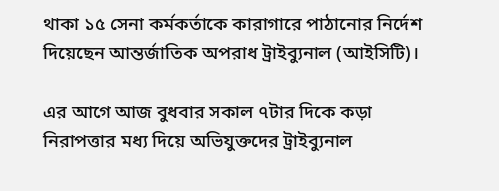থাকা ১৫ সেনা কর্মকর্তাকে কারাগারে পাঠানোর নির্দেশ দিয়েছেন আন্তর্জাতিক অপরাধ ট্রাইব্যুনাল (আইসিটি)।

এর আগে আজ বুধবার সকাল ৭টার দিকে কড়া নিরাপত্তার মধ্য দিয়ে অভিযুক্তদের ট্রাইব্যুনাল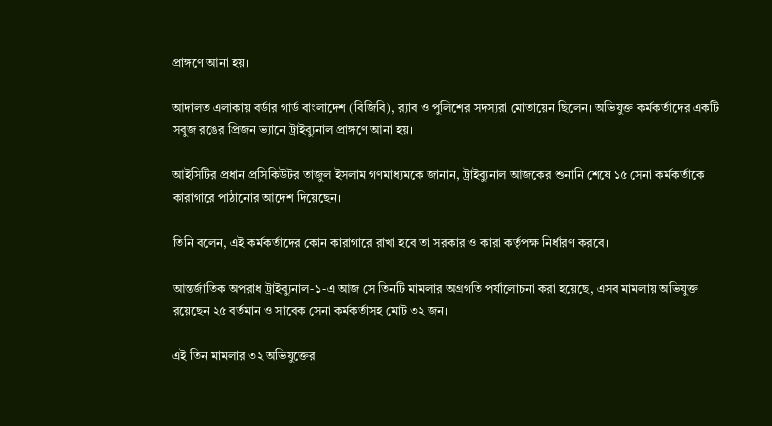প্রাঙ্গণে আনা হয়।

আদালত এলাকায় বর্ডার গার্ড বাংলাদেশ (বিজিবি), র‍্যাব ও পুলিশের সদস্যরা মোতায়েন ছিলেন। অভিযুক্ত কর্মকর্তাদের একটি সবুজ রঙের প্রিজন ভ্যানে ট্রাইব্যুনাল প্রাঙ্গণে আনা হয়।

আইসিটির প্রধান প্রসিকিউটর তাজুল ইসলাম গণমাধ্যমকে জানান, ট্রাইব্যুনাল আজকের শুনানি শেষে ১৫ সেনা কর্মকর্তাকে কারাগারে পাঠানোর আদেশ দিয়েছেন।

তিনি বলেন, এই কর্মকর্তাদের কোন কারাগারে রাখা হবে তা সরকার ও কারা কর্তৃপক্ষ নির্ধারণ করবে।

আন্তর্জাতিক অপরাধ ট্রাইব্যুনাল-১-এ আজ সে তিনটি মামলার অগ্রগতি পর্যালোচনা করা হয়েছে, এসব মামলায় অভিযুক্ত রয়েছেন ২৫ বর্তমান ও সাবেক সেনা কর্মকর্তাসহ মোট ৩২ জন।

এই তিন মামলার ৩২ অভিযুক্তের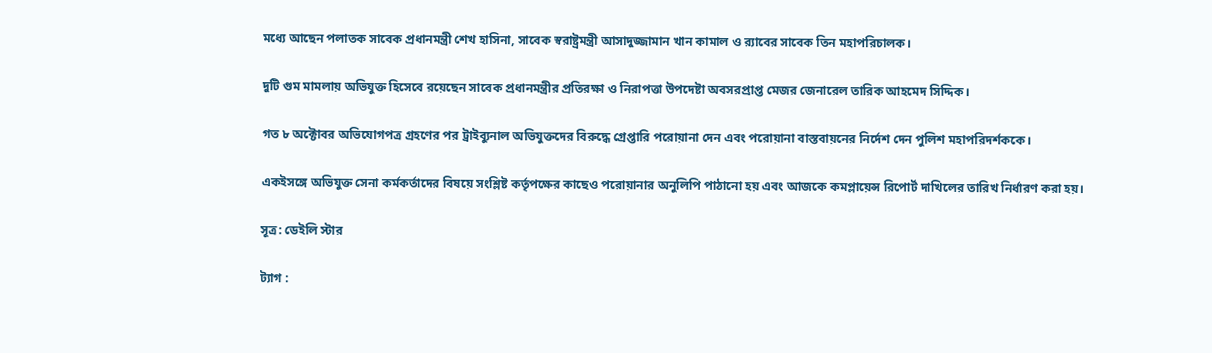মধ্যে আছেন পলাতক সাবেক প্রধানমন্ত্রী শেখ হাসিনা, সাবেক স্বরাষ্ট্রমন্ত্রী আসাদুজ্জামান খান কামাল ও র‍্যাবের সাবেক তিন মহাপরিচালক।

দুটি গুম মামলায় অভিযুক্ত হিসেবে রয়েছেন সাবেক প্রধানমন্ত্রীর প্রতিরক্ষা ও নিরাপত্তা উপদেষ্টা অবসরপ্রাপ্ত মেজর জেনারেল তারিক আহমেদ সিদ্দিক।

গত ৮ অক্টোবর অভিযোগপত্র গ্রহণের পর ট্রাইব্যুনাল অভিযুক্তদের বিরুদ্ধে গ্রেপ্তারি পরোয়ানা দেন এবং পরোয়ানা বাস্তবায়নের নির্দেশ দেন পুলিশ মহাপরিদর্শককে।

একইসঙ্গে অভিযুক্ত সেনা কর্মকর্তাদের বিষয়ে সংশ্লিষ্ট কর্তৃপক্ষের কাছেও পরোয়ানার অনুলিপি পাঠানো হয় এবং আজকে কমপ্লায়েন্স রিপোর্ট দাখিলের তারিখ নির্ধারণ করা হয়।

সূত্র: ডেইলি স্টার

ট্যাগ :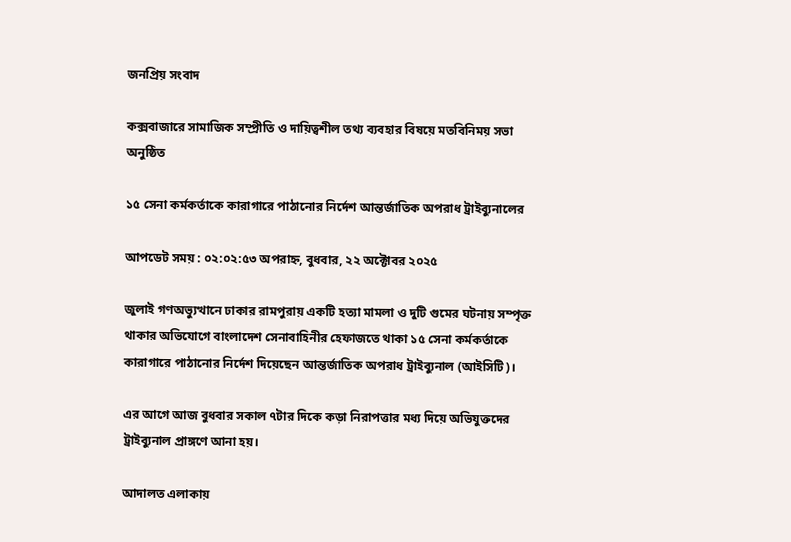জনপ্রিয় সংবাদ

কক্সবাজারে সামাজিক সম্প্রীতি ও দায়িত্বশীল তথ্য ব্যবহার বিষয়ে মতবিনিময় সভা অনুষ্ঠিত

১৫ সেনা কর্মকর্তাকে কারাগারে পাঠানোর নির্দেশ আন্তর্জাতিক অপরাধ ট্রাইব্যুনালের

আপডেট সময় : ০২:০২:৫৩ অপরাহ্ন, বুধবার, ২২ অক্টোবর ২০২৫

জুলাই গণঅভ্যুত্থানে ঢাকার রামপুরায় একটি হত্যা মামলা ও দুটি গুমের ঘটনায় সম্পৃক্ত থাকার অভিযোগে বাংলাদেশ সেনাবাহিনীর হেফাজতে থাকা ১৫ সেনা কর্মকর্তাকে কারাগারে পাঠানোর নির্দেশ দিয়েছেন আন্তর্জাতিক অপরাধ ট্রাইব্যুনাল (আইসিটি)।

এর আগে আজ বুধবার সকাল ৭টার দিকে কড়া নিরাপত্তার মধ্য দিয়ে অভিযুক্তদের ট্রাইব্যুনাল প্রাঙ্গণে আনা হয়।

আদালত এলাকায়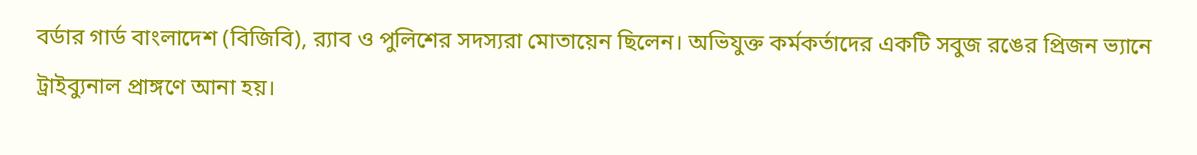বর্ডার গার্ড বাংলাদেশ (বিজিবি), র‍্যাব ও পুলিশের সদস্যরা মোতায়েন ছিলেন। অভিযুক্ত কর্মকর্তাদের একটি সবুজ রঙের প্রিজন ভ্যানে ট্রাইব্যুনাল প্রাঙ্গণে আনা হয়।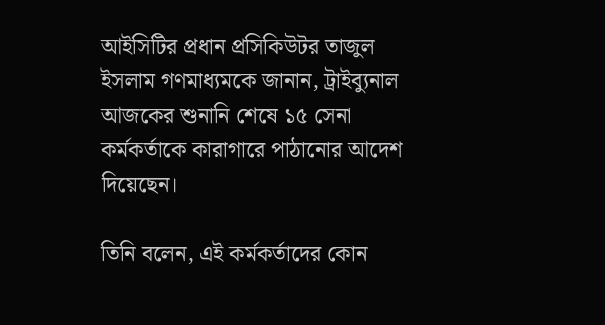আইসিটির প্রধান প্রসিকিউটর তাজুল ইসলাম গণমাধ্যমকে জানান, ট্রাইব্যুনাল আজকের শুনানি শেষে ১৫ সেনা কর্মকর্তাকে কারাগারে পাঠানোর আদেশ দিয়েছেন।

তিনি বলেন, এই কর্মকর্তাদের কোন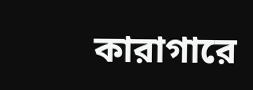কারাগারে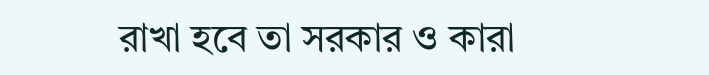রাখা হবে তা সরকার ও কারা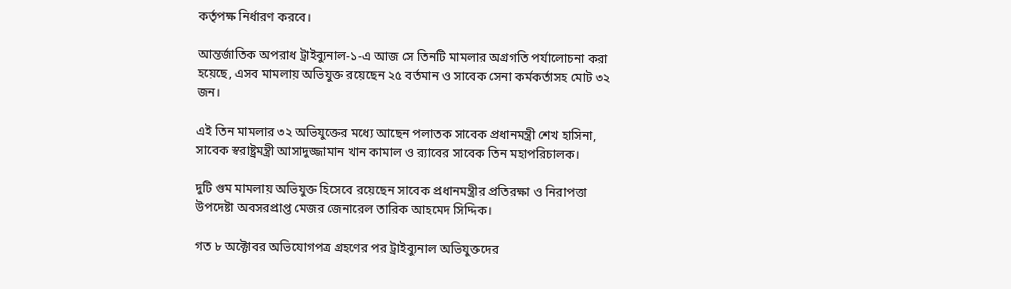কর্তৃপক্ষ নির্ধারণ করবে।

আন্তর্জাতিক অপরাধ ট্রাইব্যুনাল-১-এ আজ সে তিনটি মামলার অগ্রগতি পর্যালোচনা করা হয়েছে, এসব মামলায় অভিযুক্ত রয়েছেন ২৫ বর্তমান ও সাবেক সেনা কর্মকর্তাসহ মোট ৩২ জন।

এই তিন মামলার ৩২ অভিযুক্তের মধ্যে আছেন পলাতক সাবেক প্রধানমন্ত্রী শেখ হাসিনা, সাবেক স্বরাষ্ট্রমন্ত্রী আসাদুজ্জামান খান কামাল ও র‍্যাবের সাবেক তিন মহাপরিচালক।

দুটি গুম মামলায় অভিযুক্ত হিসেবে রয়েছেন সাবেক প্রধানমন্ত্রীর প্রতিরক্ষা ও নিরাপত্তা উপদেষ্টা অবসরপ্রাপ্ত মেজর জেনারেল তারিক আহমেদ সিদ্দিক।

গত ৮ অক্টোবর অভিযোগপত্র গ্রহণের পর ট্রাইব্যুনাল অভিযুক্তদের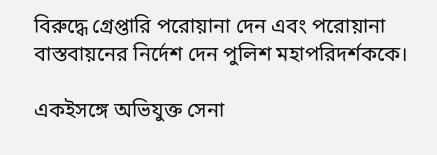বিরুদ্ধে গ্রেপ্তারি পরোয়ানা দেন এবং পরোয়ানা বাস্তবায়নের নির্দেশ দেন পুলিশ মহাপরিদর্শককে।

একইসঙ্গে অভিযুক্ত সেনা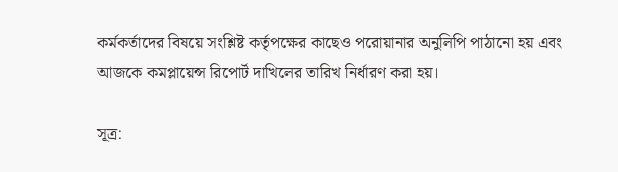কর্মকর্তাদের বিষয়ে সংশ্লিষ্ট কর্তৃপক্ষের কাছেও পরোয়ানার অনুলিপি পাঠানো হয় এবং আজকে কমপ্লায়েন্স রিপোর্ট দাখিলের তারিখ নির্ধারণ করা হয়।

সূত্র: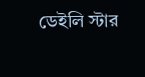ডেইলি স্টার